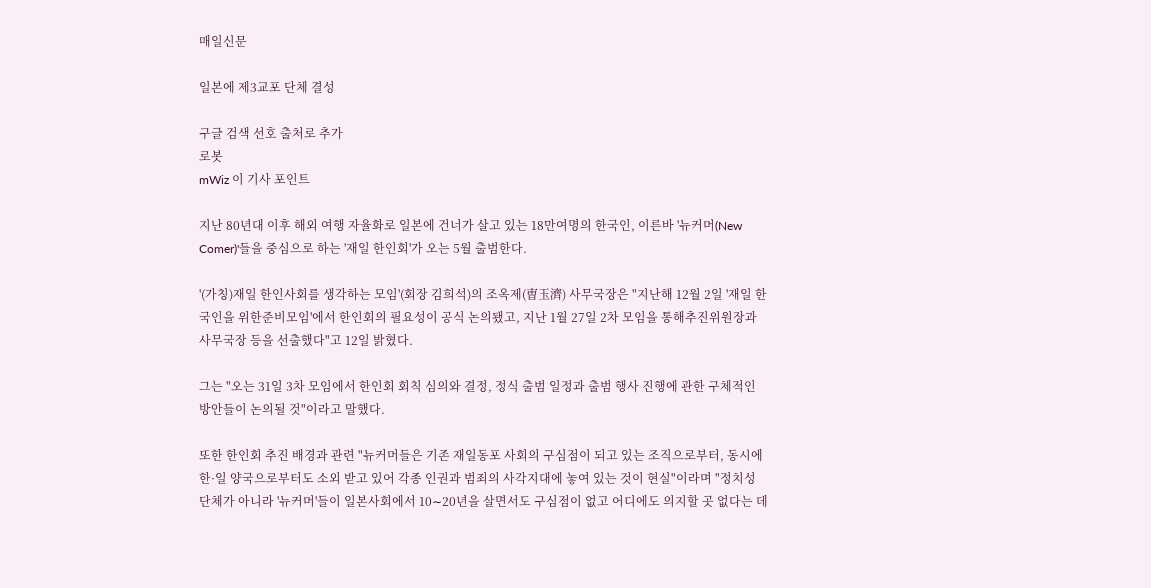매일신문

일본에 제3교포 단체 결성

구글 검색 선호 출처로 추가
로봇
mWiz 이 기사 포인트

지난 80년대 이후 해외 여행 자율화로 일본에 건너가 살고 있는 18만여명의 한국인, 이른바 '뉴커머(New Comer)'들을 중심으로 하는 '재일 한인회'가 오는 5월 출범한다.

'(가칭)재일 한인사회를 생각하는 모임'(회장 김희석)의 조옥제(曺玉濟) 사무국장은 "지난해 12월 2일 '재일 한국인을 위한준비모임'에서 한인회의 필요성이 공식 논의됐고, 지난 1월 27일 2차 모임을 통해추진위원장과 사무국장 등을 선출했다"고 12일 밝혔다.

그는 "오는 31일 3차 모임에서 한인회 회칙 심의와 결정, 정식 출범 일정과 출범 행사 진행에 관한 구체적인 방안들이 논의될 것"이라고 말했다.

또한 한인회 추진 배경과 관련 "뉴커머들은 기존 재일동포 사회의 구심점이 되고 있는 조직으로부터, 동시에 한·일 양국으로부터도 소외 받고 있어 각종 인권과 범죄의 사각지대에 놓여 있는 것이 현실"이라며 "정치성 단체가 아니라 '뉴커머'들이 일본사회에서 10∼20년을 살면서도 구심점이 없고 어디에도 의지할 곳 없다는 데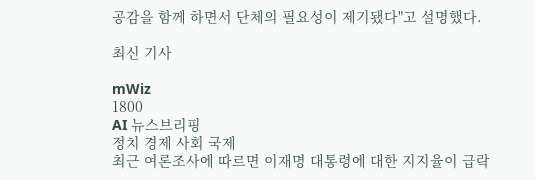공감을 함께 하면서 단체의 필요성이 제기됐다"고 설명했다.

최신 기사

mWiz
1800
AI 뉴스브리핑
정치 경제 사회 국제
최근 여론조사에 따르면 이재명 대통령에 대한 지지율이 급락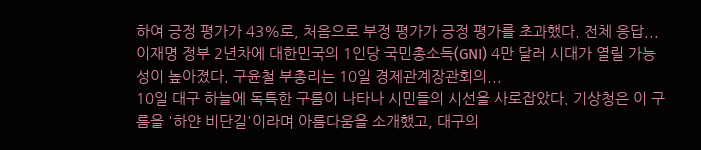하여 긍정 평가가 43%로, 처음으로 부정 평가가 긍정 평가를 초과했다. 전체 응답...
이재명 정부 2년차에 대한민국의 1인당 국민총소득(GNI) 4만 달러 시대가 열릴 가능성이 높아졌다. 구윤철 부총리는 10일 경제관계장관회의...
10일 대구 하늘에 독특한 구름이 나타나 시민들의 시선을 사로잡았다. 기상청은 이 구름을 '하얀 비단길'이라며 아름다움을 소개했고, 대구의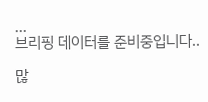...
브리핑 데이터를 준비중입니다..

많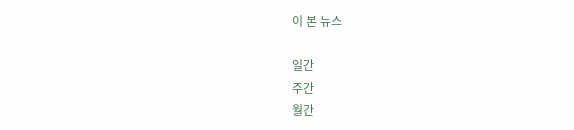이 본 뉴스

일간
주간
월간